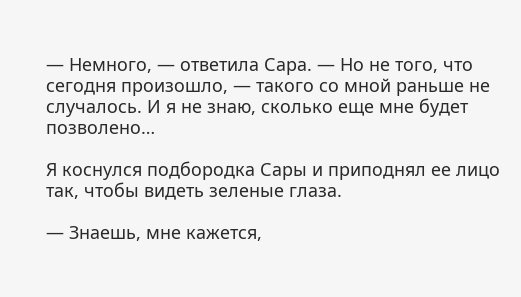— Немного, — ответила Сара. — Но не того, что сегодня произошло, — такого со мной раньше не случалось. И я не знаю, сколько еще мне будет позволено…

Я коснулся подбородка Сары и приподнял ее лицо так, чтобы видеть зеленые глаза.

— Знаешь, мне кажется,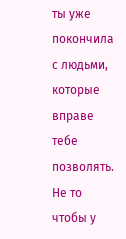ты уже покончила с людьми, которые вправе тебе позволять. Не то чтобы у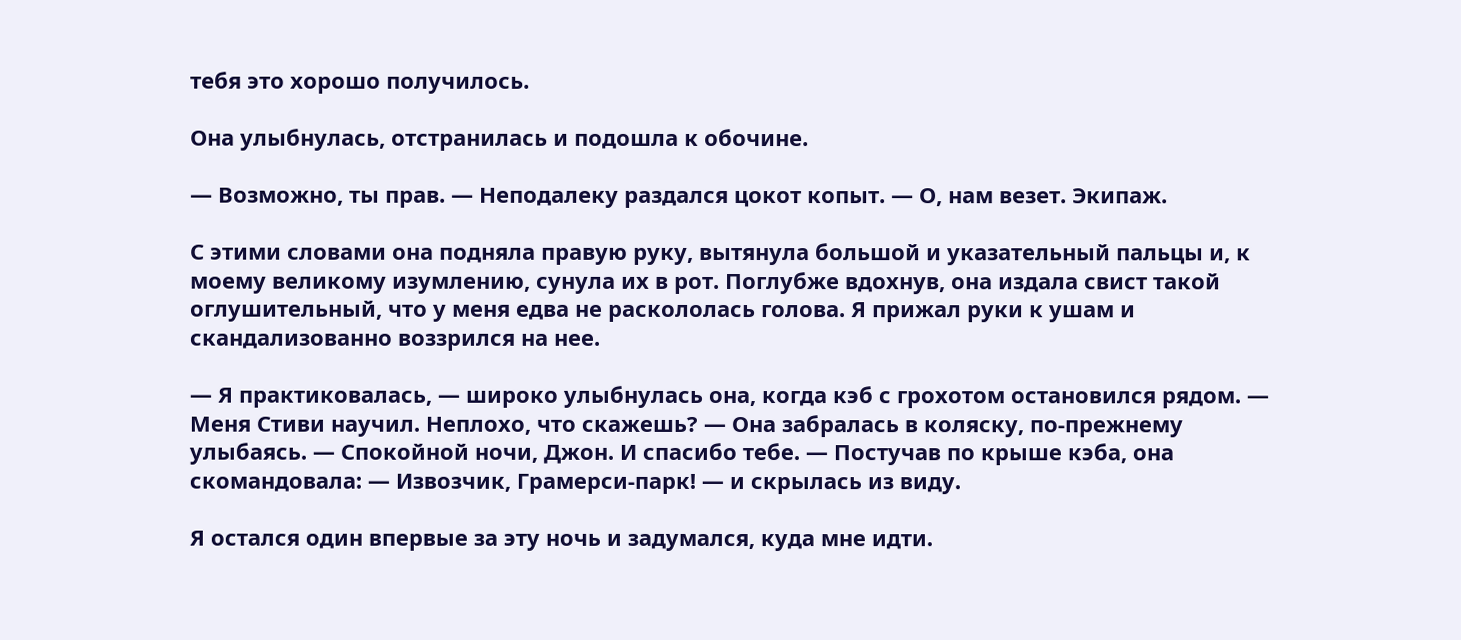тебя это хорошо получилось.

Она улыбнулась, отстранилась и подошла к обочине.

— Возможно, ты прав. — Неподалеку раздался цокот копыт. — О, нам везет. Экипаж.

С этими словами она подняла правую руку, вытянула большой и указательный пальцы и, к моему великому изумлению, сунула их в рот. Поглубже вдохнув, она издала свист такой оглушительный, что у меня едва не раскололась голова. Я прижал руки к ушам и скандализованно воззрился на нее.

— Я практиковалась, — широко улыбнулась она, когда кэб с грохотом остановился рядом. — Меня Стиви научил. Неплохо, что скажешь? — Она забралась в коляску, по-прежнему улыбаясь. — Спокойной ночи, Джон. И спасибо тебе. — Постучав по крыше кэба, она скомандовала: — Извозчик, Грамерси-парк! — и скрылась из виду.

Я остался один впервые за эту ночь и задумался, куда мне идти.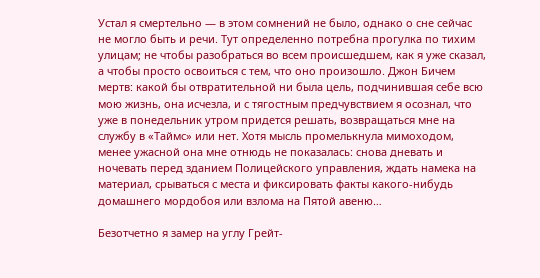Устал я смертельно — в этом сомнений не было, однако о сне сейчас не могло быть и речи. Тут определенно потребна прогулка по тихим улицам; не чтобы разобраться во всем происшедшем, как я уже сказал, а чтобы просто освоиться с тем, что оно произошло. Джон Бичем мертв: какой бы отвратительной ни была цель, подчинившая себе всю мою жизнь, она исчезла, и с тягостным предчувствием я осознал, что уже в понедельник утром придется решать, возвращаться мне на службу в «Таймс» или нет. Хотя мысль промелькнула мимоходом, менее ужасной она мне отнюдь не показалась: снова дневать и ночевать перед зданием Полицейского управления, ждать намека на материал, срываться с места и фиксировать факты какого-нибудь домашнего мордобоя или взлома на Пятой авеню…

Безотчетно я замер на углу Грейт-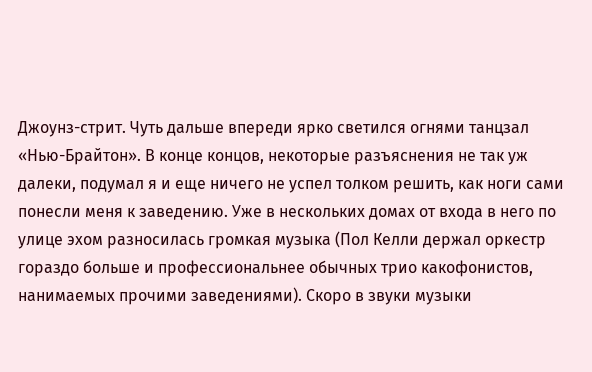Джоунз-стрит. Чуть дальше впереди ярко светился огнями танцзал «Нью-Брайтон». В конце концов, некоторые разъяснения не так уж далеки, подумал я и еще ничего не успел толком решить, как ноги сами понесли меня к заведению. Уже в нескольких домах от входа в него по улице эхом разносилась громкая музыка (Пол Келли держал оркестр гораздо больше и профессиональнее обычных трио какофонистов, нанимаемых прочими заведениями). Скоро в звуки музыки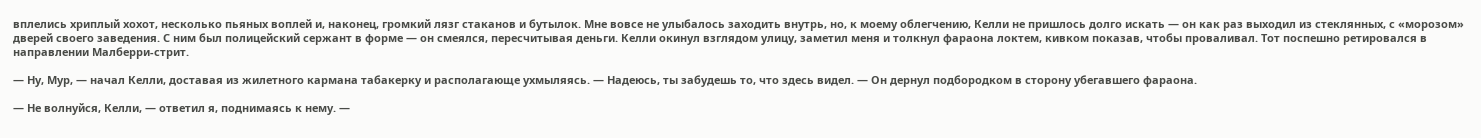вплелись хриплый хохот, несколько пьяных воплей и, наконец, громкий лязг стаканов и бутылок. Мне вовсе не улыбалось заходить внутрь, но, к моему облегчению, Келли не пришлось долго искать — он как раз выходил из стеклянных, с «морозом» дверей своего заведения. С ним был полицейский сержант в форме — он смеялся, пересчитывая деньги. Келли окинул взглядом улицу, заметил меня и толкнул фараона локтем, кивком показав, чтобы проваливал. Тот поспешно ретировался в направлении Малберри-стрит.

— Ну, Мур, — начал Келли, доставая из жилетного кармана табакерку и располагающе ухмыляясь. — Надеюсь, ты забудешь то, что здесь видел. — Он дернул подбородком в сторону убегавшего фараона.

— Не волнуйся, Келли, — ответил я, поднимаясь к нему. —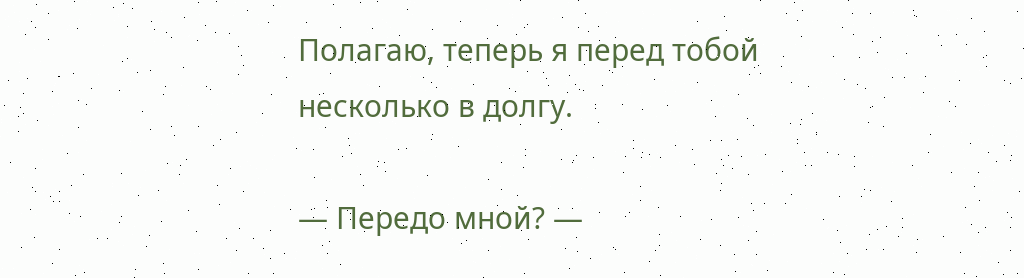Полагаю, теперь я перед тобой несколько в долгу.

— Передо мной? —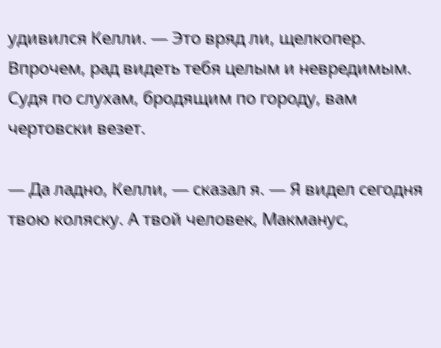удивился Келли. — Это вряд ли, щелкопер. Впрочем, рад видеть тебя целым и невредимым. Судя по слухам, бродящим по городу, вам чертовски везет.

— Да ладно, Келли, — сказал я. — Я видел сегодня твою коляску. А твой человек, Макманус,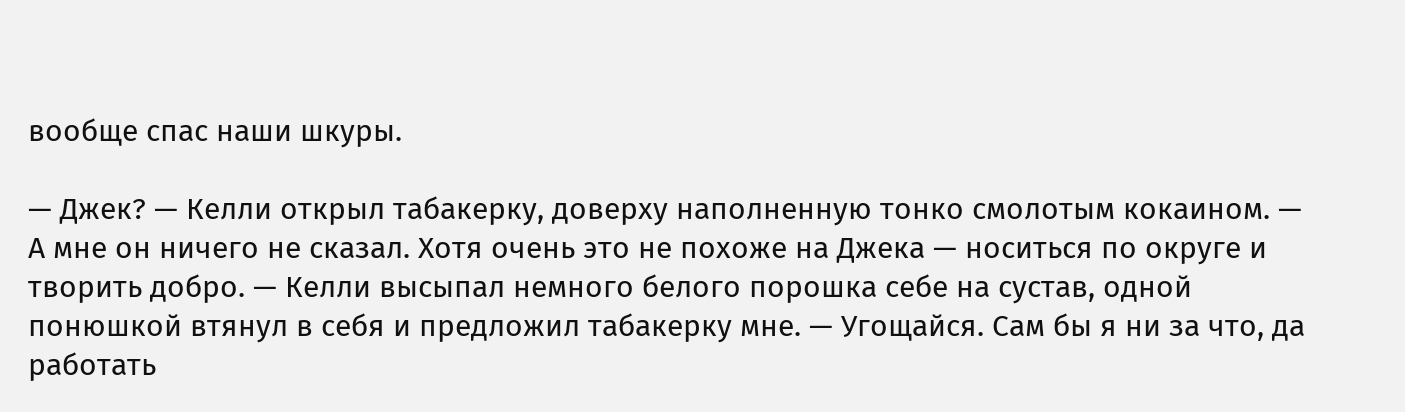вообще спас наши шкуры.

— Джек? — Келли открыл табакерку, доверху наполненную тонко смолотым кокаином. — А мне он ничего не сказал. Хотя очень это не похоже на Джека — носиться по округе и творить добро. — Келли высыпал немного белого порошка себе на сустав, одной понюшкой втянул в себя и предложил табакерку мне. — Угощайся. Сам бы я ни за что, да работать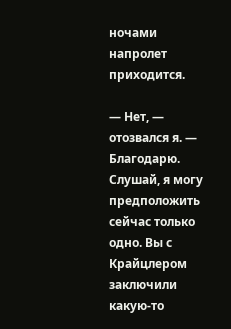ночами напролет приходится.

— Нет, — отозвался я. — Благодарю. Слушай, я могу предположить сейчас только одно. Вы с Крайцлером заключили какую-то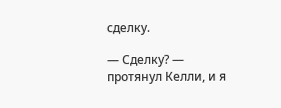сделку.

— Сделку? — протянул Келли, и я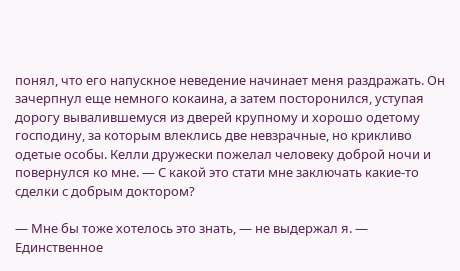понял, что его напускное неведение начинает меня раздражать. Он зачерпнул еще немного кокаина, а затем посторонился, уступая дорогу вывалившемуся из дверей крупному и хорошо одетому господину, за которым влеклись две невзрачные, но крикливо одетые особы. Келли дружески пожелал человеку доброй ночи и повернулся ко мне. — С какой это стати мне заключать какие-то сделки с добрым доктором?

— Мне бы тоже хотелось это знать, — не выдержал я. — Единственное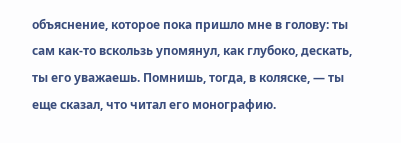объяснение, которое пока пришло мне в голову: ты сам как-то вскользь упомянул, как глубоко, дескать, ты его уважаешь. Помнишь, тогда, в коляске, — ты еще сказал, что читал его монографию.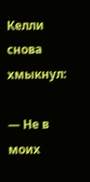Келли снова хмыкнул:

— Не в моих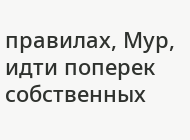правилах, Мур, идти поперек собственных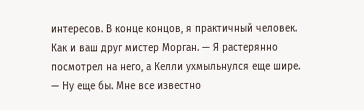интересов. В конце концов, я практичный человек. Как и ваш друг мистер Морган. — Я растерянно посмотрел на него, а Келли ухмыльнулся еще шире. — Ну еще бы. Мне все известно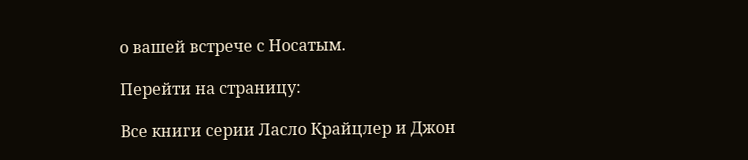о вашей встрече с Носатым.

Перейти на страницу:

Все книги серии Ласло Крайцлер и Джон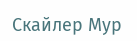Скайлер Мур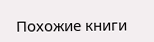Похожие книги